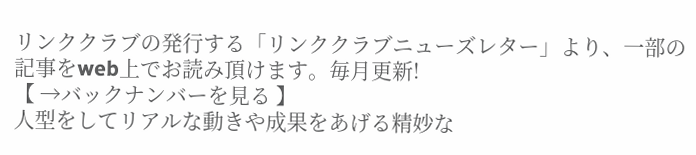リンククラブの発行する「リンククラブニューズレター」より、一部の記事をweb上でお読み頂けます。毎月更新!
【 →バックナンバーを見る 】
人型をしてリアルな動きや成果をあげる精妙な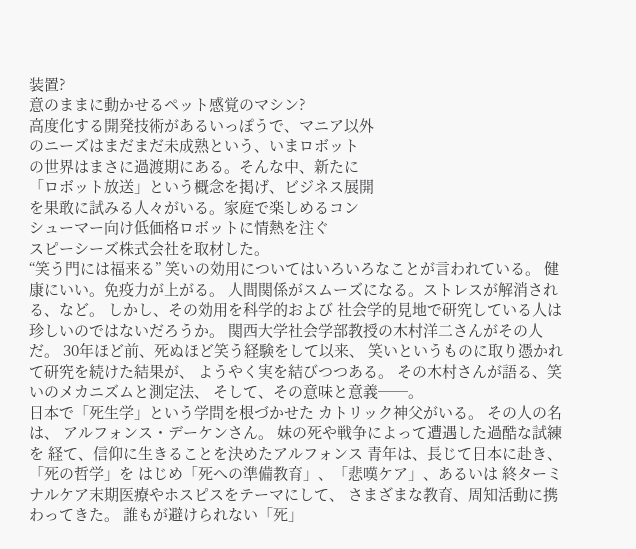装置?
意のままに動かせるペット感覚のマシン?
高度化する開発技術があるいっぽうで、マニア以外
のニーズはまだまだ未成熟という、いまロボット
の世界はまさに過渡期にある。そんな中、新たに
「ロボット放送」という概念を掲げ、ビジネス展開
を果敢に試みる人々がいる。家庭で楽しめるコン
シューマー向け低価格ロボットに情熱を注ぐ
スピーシーズ株式会社を取材した。
“笑う門には福来る” 笑いの効用についてはいろいろなことが言われている。 健康にいい。免疫力が上がる。 人間関係がスムーズになる。ストレスが解消される、など。 しかし、その効用を科学的および 社会学的見地で研究している人は珍しいのではないだろうか。 関西大学社会学部教授の木村洋二さんがその人だ。 30年ほど前、死ぬほど笑う経験をして以来、 笑いというものに取り憑かれて研究を続けた結果が、 ようやく実を結びつつある。 その木村さんが語る、笑いのメカニズムと測定法、 そして、その意味と意義──。
日本で「死生学」という学問を根づかせた カトリック神父がいる。 その人の名は、 アルフォンス・デーケンさん。 妹の死や戦争によって遭遇した過酷な試練を 経て、信仰に生きることを決めたアルフォンス 青年は、長じて日本に赴き、「死の哲学」を はじめ「死への準備教育」、「悲嘆ケア」、あるいは 終ターミナルケア末期医療やホスピスをテーマにして、 さまざまな教育、周知活動に携わってきた。 誰もが避けられない「死」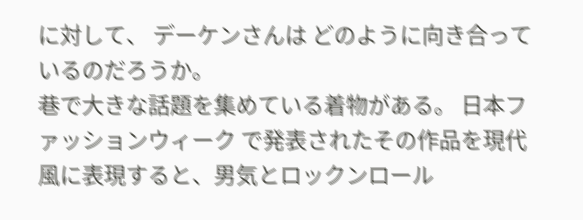に対して、 デーケンさんは どのように向き合っているのだろうか。
巷で大きな話題を集めている着物がある。 日本ファッションウィーク で発表されたその作品を現代風に表現すると、男気とロックンロール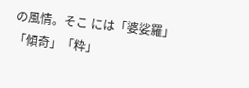の風情。そこ には「婆娑羅」「傾奇」「粋」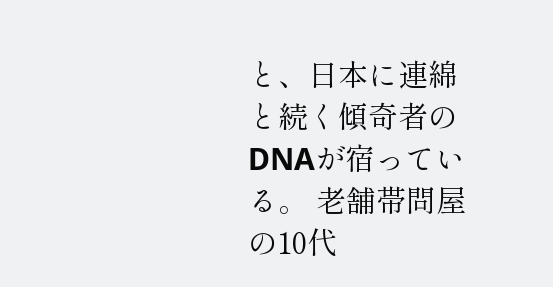と、日本に連綿と続く傾奇者のDNAが宿っている。 老舗帯問屋の10代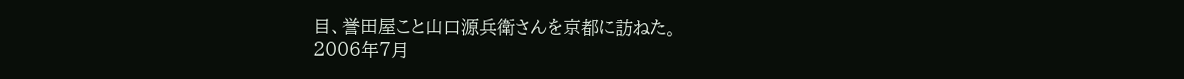目、誉田屋こと山口源兵衛さんを京都に訪ねた。
2006年7月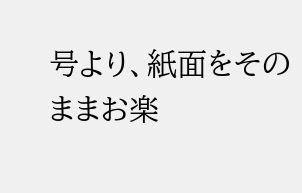号より、紙面をそのままお楽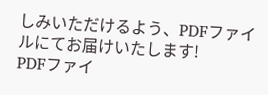しみいただけるよう、PDFファイルにてお届けいたします!
PDFファイ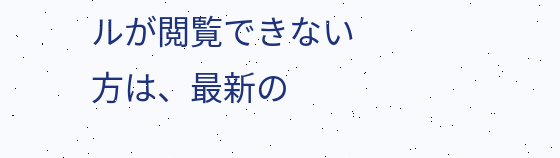ルが閲覧できない方は、最新の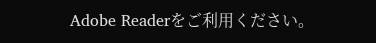Adobe Readerをご利用ください。